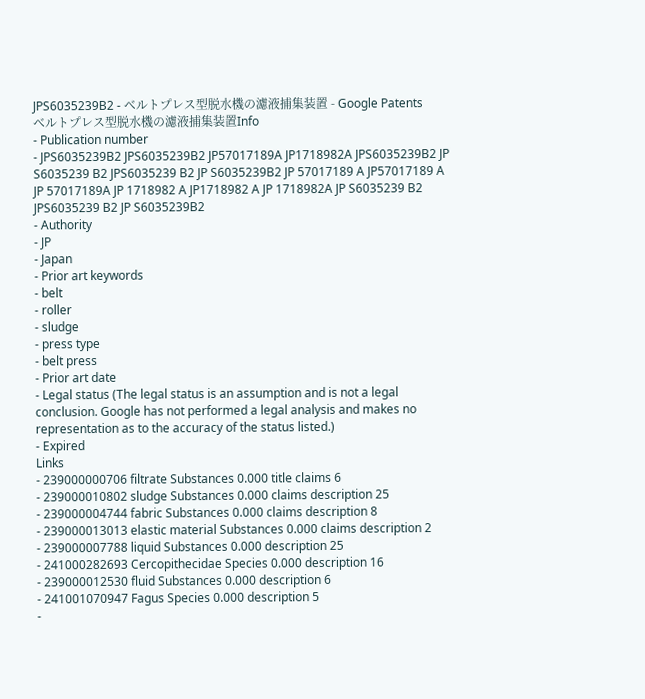JPS6035239B2 - ベルトプレス型脱水機の濾液捕集装置 - Google Patents
ベルトプレス型脱水機の濾液捕集装置Info
- Publication number
- JPS6035239B2 JPS6035239B2 JP57017189A JP1718982A JPS6035239B2 JP S6035239 B2 JPS6035239 B2 JP S6035239B2 JP 57017189 A JP57017189 A JP 57017189A JP 1718982 A JP1718982 A JP 1718982A JP S6035239 B2 JPS6035239 B2 JP S6035239B2
- Authority
- JP
- Japan
- Prior art keywords
- belt
- roller
- sludge
- press type
- belt press
- Prior art date
- Legal status (The legal status is an assumption and is not a legal conclusion. Google has not performed a legal analysis and makes no representation as to the accuracy of the status listed.)
- Expired
Links
- 239000000706 filtrate Substances 0.000 title claims 6
- 239000010802 sludge Substances 0.000 claims description 25
- 239000004744 fabric Substances 0.000 claims description 8
- 239000013013 elastic material Substances 0.000 claims description 2
- 239000007788 liquid Substances 0.000 description 25
- 241000282693 Cercopithecidae Species 0.000 description 16
- 239000012530 fluid Substances 0.000 description 6
- 241001070947 Fagus Species 0.000 description 5
-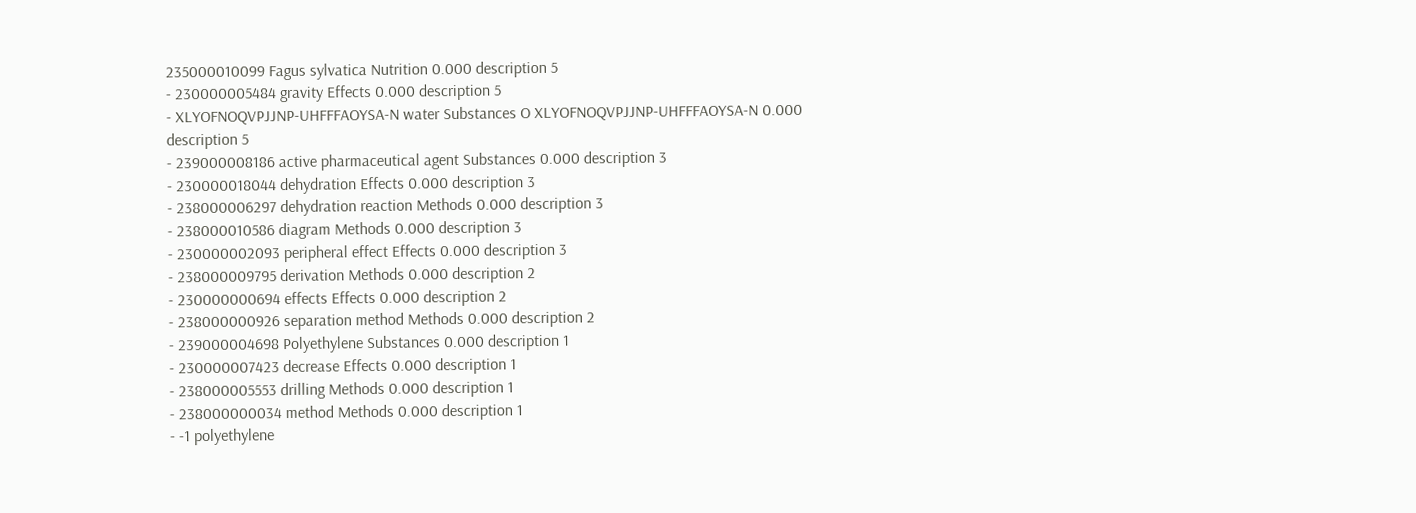235000010099 Fagus sylvatica Nutrition 0.000 description 5
- 230000005484 gravity Effects 0.000 description 5
- XLYOFNOQVPJJNP-UHFFFAOYSA-N water Substances O XLYOFNOQVPJJNP-UHFFFAOYSA-N 0.000 description 5
- 239000008186 active pharmaceutical agent Substances 0.000 description 3
- 230000018044 dehydration Effects 0.000 description 3
- 238000006297 dehydration reaction Methods 0.000 description 3
- 238000010586 diagram Methods 0.000 description 3
- 230000002093 peripheral effect Effects 0.000 description 3
- 238000009795 derivation Methods 0.000 description 2
- 230000000694 effects Effects 0.000 description 2
- 238000000926 separation method Methods 0.000 description 2
- 239000004698 Polyethylene Substances 0.000 description 1
- 230000007423 decrease Effects 0.000 description 1
- 238000005553 drilling Methods 0.000 description 1
- 238000000034 method Methods 0.000 description 1
- -1 polyethylene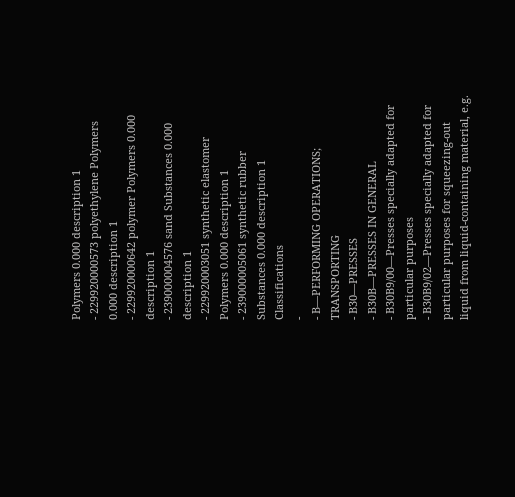Polymers 0.000 description 1
- 229920000573 polyethylene Polymers 0.000 description 1
- 229920000642 polymer Polymers 0.000 description 1
- 239000004576 sand Substances 0.000 description 1
- 229920003051 synthetic elastomer Polymers 0.000 description 1
- 239000005061 synthetic rubber Substances 0.000 description 1
Classifications
-
- B—PERFORMING OPERATIONS; TRANSPORTING
- B30—PRESSES
- B30B—PRESSES IN GENERAL
- B30B9/00—Presses specially adapted for particular purposes
- B30B9/02—Presses specially adapted for particular purposes for squeezing-out liquid from liquid-containing material, e.g.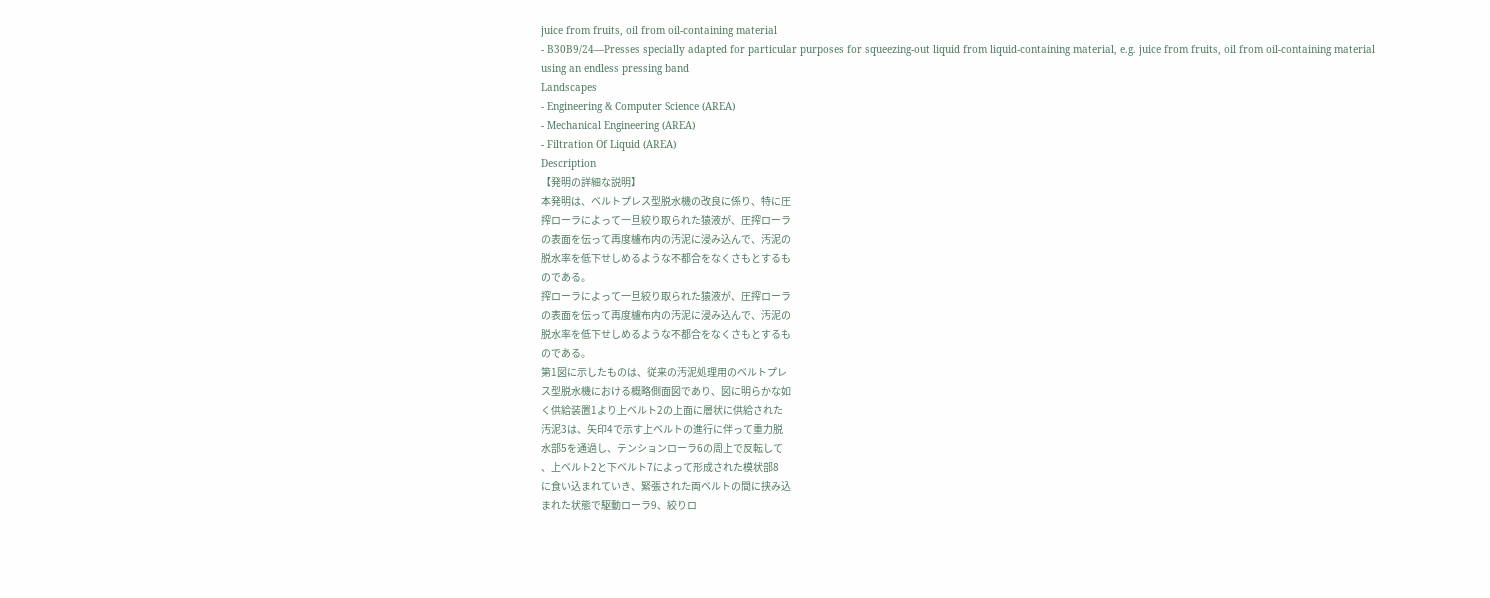juice from fruits, oil from oil-containing material
- B30B9/24—Presses specially adapted for particular purposes for squeezing-out liquid from liquid-containing material, e.g. juice from fruits, oil from oil-containing material using an endless pressing band
Landscapes
- Engineering & Computer Science (AREA)
- Mechanical Engineering (AREA)
- Filtration Of Liquid (AREA)
Description
【発明の詳細な説明】
本発明は、ベルトプレス型脱水機の改良に係り、特に圧
搾ローラによって一旦絞り取られた猿液が、圧搾ローラ
の表面を伝って再度櫨布内の汚泥に浸み込んで、汚泥の
脱水率を低下せしめるような不都合をなくさもとするも
のである。
搾ローラによって一旦絞り取られた猿液が、圧搾ローラ
の表面を伝って再度櫨布内の汚泥に浸み込んで、汚泥の
脱水率を低下せしめるような不都合をなくさもとするも
のである。
第1図に示したものは、従来の汚泥処理用のベルトプレ
ス型脱水機における概略側面図であり、図に明らかな如
く供給装置1より上ベルト2の上面に層状に供給された
汚泥3は、矢印4で示す上ベルトの進行に伴って重力脱
水部5を通過し、テンションローラ6の周上で反転して
、上ベルト2と下ベルト7によって形成された模状部8
に食い込まれていき、緊張された両ベルトの間に挟み込
まれた状態で駆動ローラ9、絞りロ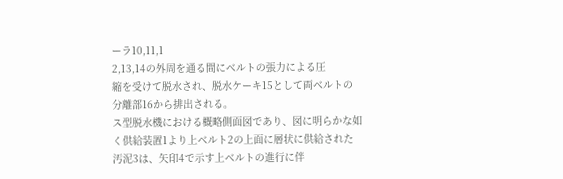ーラ10,11,1
2,13,14の外周を通る間にベルトの張力による圧
縮を受けて脱水され、脱水ケーキ15として両ベルトの
分離部16から排出される。
ス型脱水機における概略側面図であり、図に明らかな如
く供給装置1より上ベルト2の上面に層状に供給された
汚泥3は、矢印4で示す上ベルトの進行に伴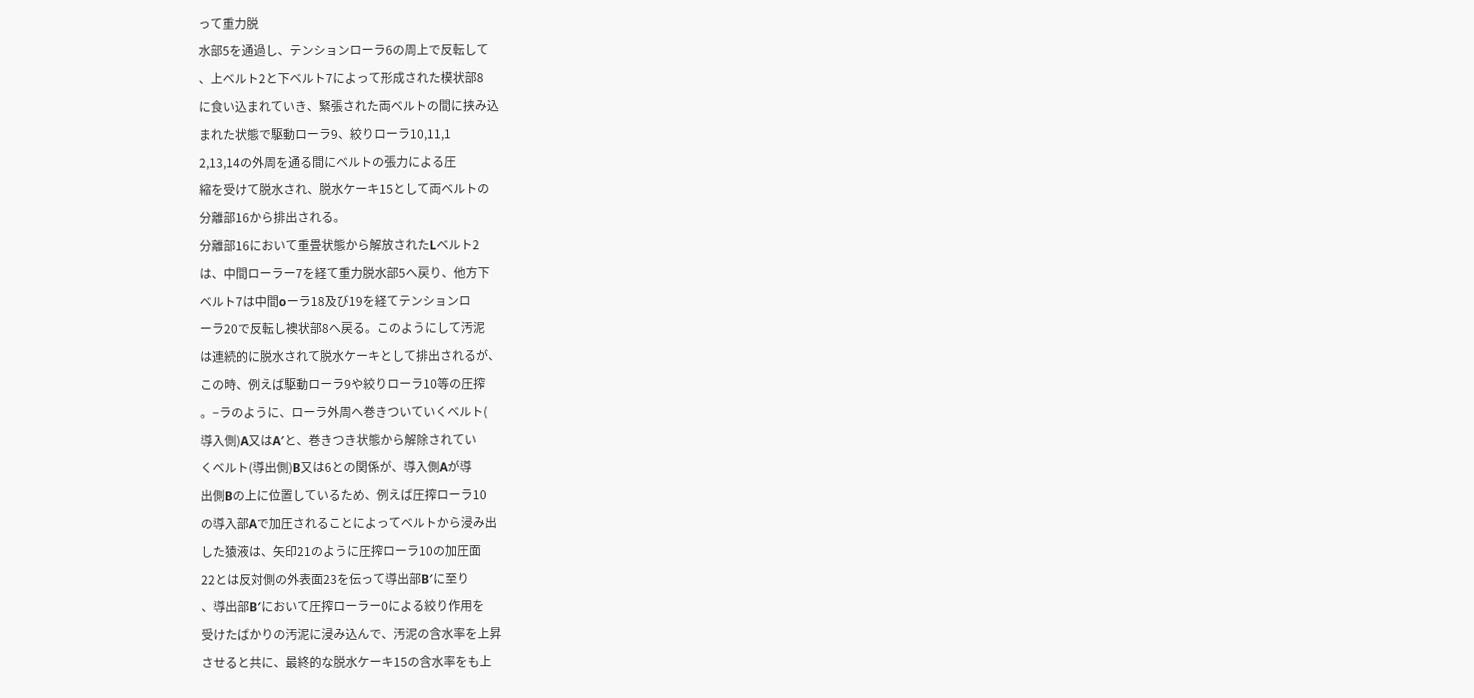って重力脱
水部5を通過し、テンションローラ6の周上で反転して
、上ベルト2と下ベルト7によって形成された模状部8
に食い込まれていき、緊張された両ベルトの間に挟み込
まれた状態で駆動ローラ9、絞りローラ10,11,1
2,13,14の外周を通る間にベルトの張力による圧
縮を受けて脱水され、脱水ケーキ15として両ベルトの
分離部16から排出される。
分離部16において重畳状態から解放されたLベルト2
は、中間ローラー7を経て重力脱水部5へ戻り、他方下
ベルト7は中間oーラ18及び19を経てテンションロ
ーラ20で反転し襖状部8へ戻る。このようにして汚泥
は連続的に脱水されて脱水ケーキとして排出されるが、
この時、例えば駆動ローラ9や絞りローラ10等の圧搾
。−ラのように、ローラ外周へ巻きついていくベルト(
導入側)A又はA′と、巻きつき状態から解除されてい
くベルト(導出側)B又は6との関係が、導入側Aが導
出側Bの上に位置しているため、例えば圧搾ローラ10
の導入部Aで加圧されることによってベルトから浸み出
した猿液は、矢印21のように圧搾ローラ10の加圧面
22とは反対側の外表面23を伝って導出部B′に至り
、導出部B′において圧搾ローラー0による絞り作用を
受けたばかりの汚泥に浸み込んで、汚泥の含水率を上昇
させると共に、最終的な脱水ケーキ15の含水率をも上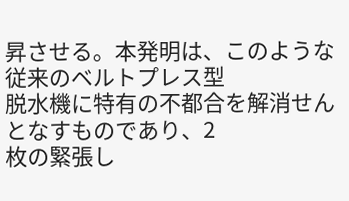昇させる。本発明は、このような従来のベルトプレス型
脱水機に特有の不都合を解消せんとなすものであり、2
枚の緊張し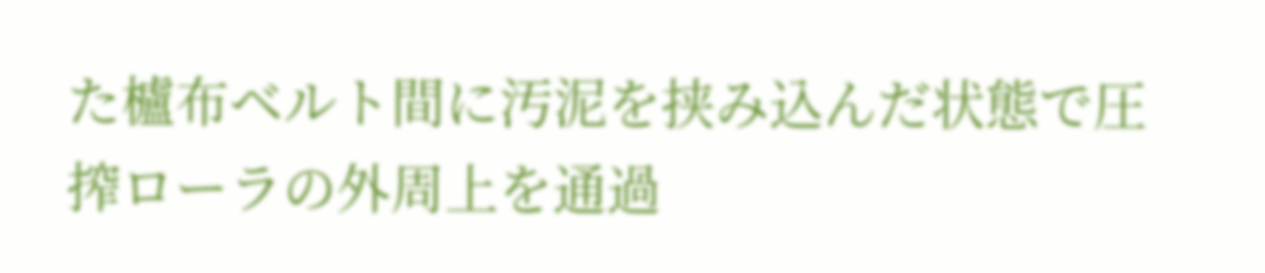た櫨布ベルト間に汚泥を挟み込んだ状態で圧
搾ローラの外周上を通過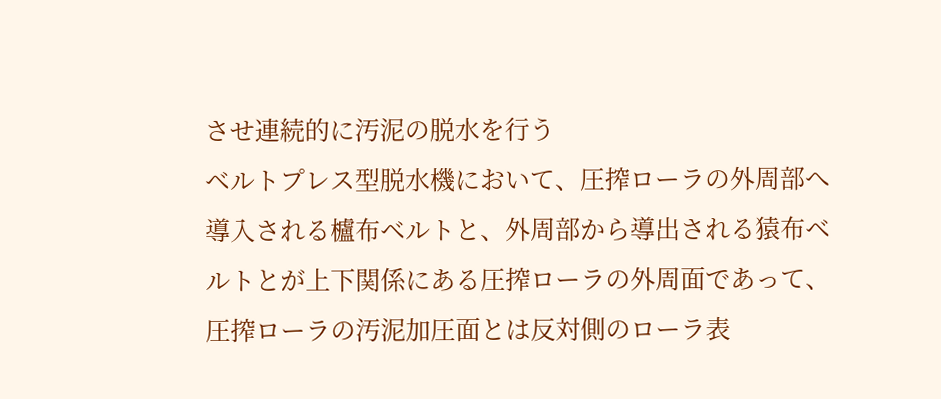させ連続的に汚泥の脱水を行う
ベルトプレス型脱水機において、圧搾ローラの外周部へ
導入される櫨布ベルトと、外周部から導出される猿布ベ
ルトとが上下関係にある圧搾ローラの外周面であって、
圧搾ローラの汚泥加圧面とは反対側のローラ表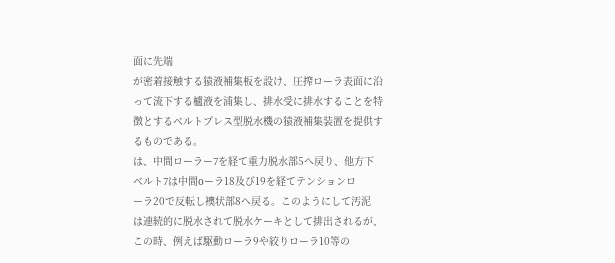面に先端
が密着接触する猿液補集板を設け、圧搾ローラ表面に沿
って流下する櫨液を浦集し、排水受に排水することを特
徴とするベルトプレス型脱水機の猿液補集装置を提供す
るものである。
は、中間ローラー7を経て重力脱水部5へ戻り、他方下
ベルト7は中間oーラ18及び19を経てテンションロ
ーラ20で反転し襖状部8へ戻る。このようにして汚泥
は連続的に脱水されて脱水ケーキとして排出されるが、
この時、例えば駆動ローラ9や絞りローラ10等の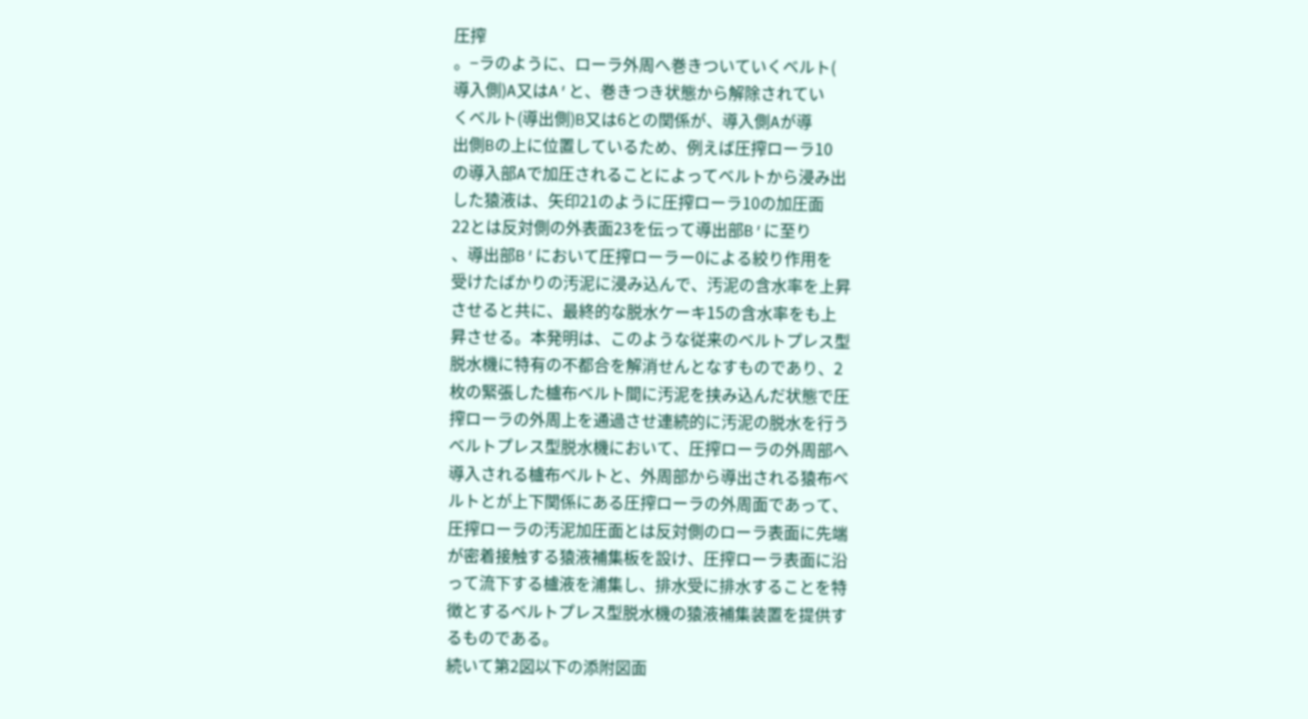圧搾
。−ラのように、ローラ外周へ巻きついていくベルト(
導入側)A又はA′と、巻きつき状態から解除されてい
くベルト(導出側)B又は6との関係が、導入側Aが導
出側Bの上に位置しているため、例えば圧搾ローラ10
の導入部Aで加圧されることによってベルトから浸み出
した猿液は、矢印21のように圧搾ローラ10の加圧面
22とは反対側の外表面23を伝って導出部B′に至り
、導出部B′において圧搾ローラー0による絞り作用を
受けたばかりの汚泥に浸み込んで、汚泥の含水率を上昇
させると共に、最終的な脱水ケーキ15の含水率をも上
昇させる。本発明は、このような従来のベルトプレス型
脱水機に特有の不都合を解消せんとなすものであり、2
枚の緊張した櫨布ベルト間に汚泥を挟み込んだ状態で圧
搾ローラの外周上を通過させ連続的に汚泥の脱水を行う
ベルトプレス型脱水機において、圧搾ローラの外周部へ
導入される櫨布ベルトと、外周部から導出される猿布ベ
ルトとが上下関係にある圧搾ローラの外周面であって、
圧搾ローラの汚泥加圧面とは反対側のローラ表面に先端
が密着接触する猿液補集板を設け、圧搾ローラ表面に沿
って流下する櫨液を浦集し、排水受に排水することを特
徴とするベルトプレス型脱水機の猿液補集装置を提供す
るものである。
続いて第2図以下の添附図面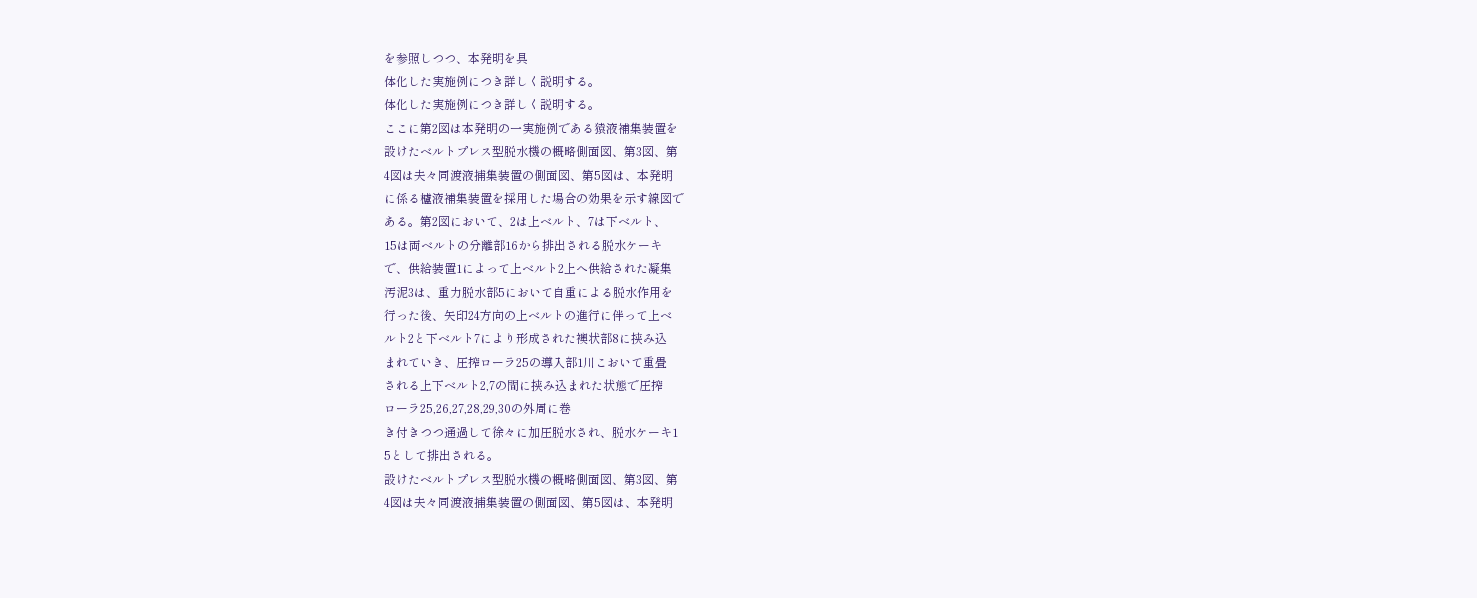を参照しつつ、本発明を具
体化した実施例につき詳しく説明する。
体化した実施例につき詳しく説明する。
ここに第2図は本発明の一実施例である猿液補集装置を
設けたベルトプレス型脱水機の概略側面図、第3図、第
4図は夫々同渡液捕集装置の側面図、第5図は、本発明
に係る櫨液補集装置を採用した場合の効果を示す線図で
ある。第2図において、2は上ベルト、7は下ベルト、
15は両ベルトの分離部16から排出される脱水ケーキ
で、供給装置1によって上ベルト2上へ供給された凝集
汚泥3は、重力脱水部5において自重による脱水作用を
行った後、矢印24方向の上ベルトの進行に伴って上ベ
ルト2と下ベルト7により形成された襖状部8に挟み込
まれていき、圧搾ローラ25の導入部1川こおいて重畳
される上下ベルト2,7の間に挟み込まれた状態で圧搾
ローラ25,26,27,28,29,30の外周に巻
き付きつつ通過して徐々に加圧脱水され、脱水ケーキ1
5として排出される。
設けたベルトプレス型脱水機の概略側面図、第3図、第
4図は夫々同渡液捕集装置の側面図、第5図は、本発明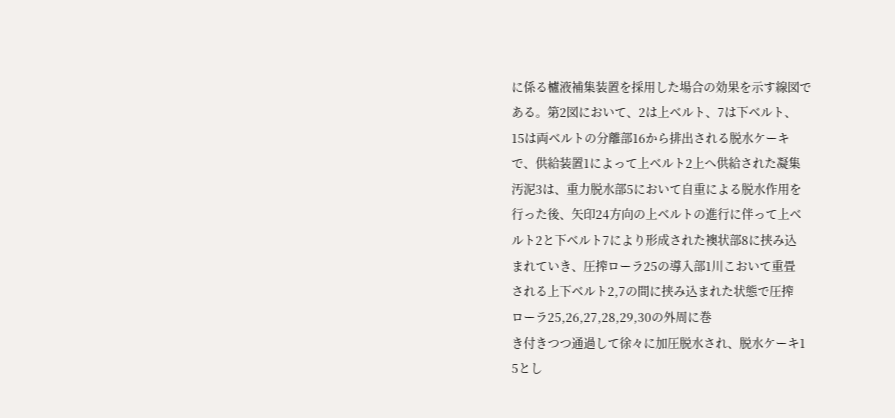に係る櫨液補集装置を採用した場合の効果を示す線図で
ある。第2図において、2は上ベルト、7は下ベルト、
15は両ベルトの分離部16から排出される脱水ケーキ
で、供給装置1によって上ベルト2上へ供給された凝集
汚泥3は、重力脱水部5において自重による脱水作用を
行った後、矢印24方向の上ベルトの進行に伴って上ベ
ルト2と下ベルト7により形成された襖状部8に挟み込
まれていき、圧搾ローラ25の導入部1川こおいて重畳
される上下ベルト2,7の間に挟み込まれた状態で圧搾
ローラ25,26,27,28,29,30の外周に巻
き付きつつ通過して徐々に加圧脱水され、脱水ケーキ1
5とし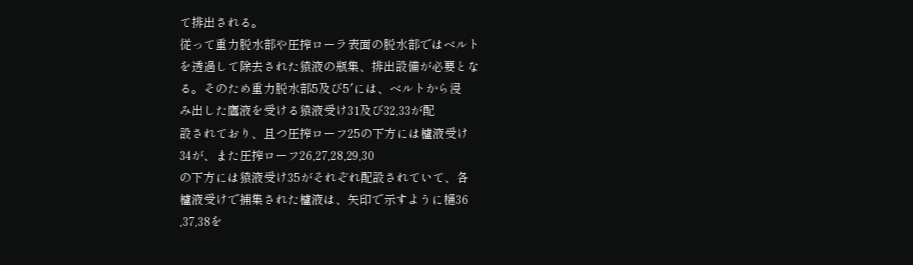て排出される。
従って重力脱水部や圧搾ローラ表面の脱水部ではベルト
を透過して除去された猿液の瓶集、排出設備が必要とな
る。そのため重力脱水部5及び5′には、ベルトから浸
み出した鷹液を受ける猿液受け31及び32,33が配
設されており、且つ圧搾ローフ25の下方には櫨液受け
34が、また圧搾ローフ26,27,28,29,30
の下方には猿液受け35がそれぞれ配設されていて、各
櫨液受けで捕集された櫨液は、矢印で示すように樋36
,37,38を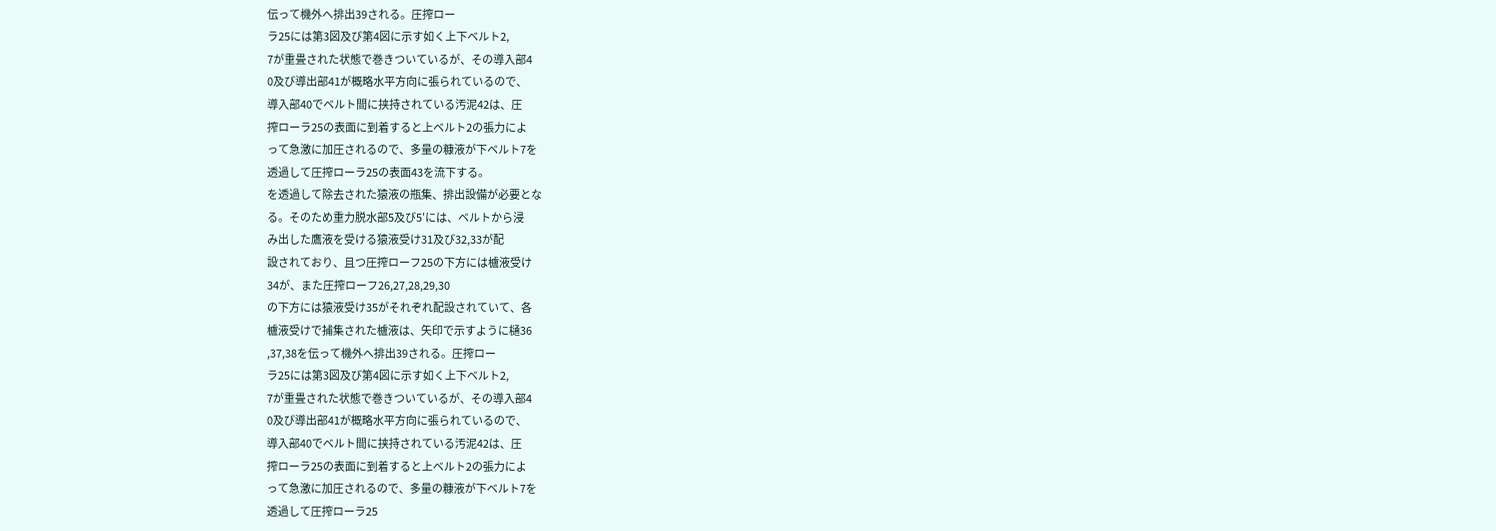伝って機外へ排出39される。圧搾ロー
ラ25には第3図及び第4図に示す如く上下ベルト2,
7が重畳された状態で巻きついているが、その導入部4
0及び導出部41が概略水平方向に張られているので、
導入部40でベルト間に挟持されている汚泥42は、圧
搾ローラ25の表面に到着すると上ベルト2の張力によ
って急激に加圧されるので、多量の糠液が下ベルト7を
透過して圧搾ローラ25の表面43を流下する。
を透過して除去された猿液の瓶集、排出設備が必要とな
る。そのため重力脱水部5及び5′には、ベルトから浸
み出した鷹液を受ける猿液受け31及び32,33が配
設されており、且つ圧搾ローフ25の下方には櫨液受け
34が、また圧搾ローフ26,27,28,29,30
の下方には猿液受け35がそれぞれ配設されていて、各
櫨液受けで捕集された櫨液は、矢印で示すように樋36
,37,38を伝って機外へ排出39される。圧搾ロー
ラ25には第3図及び第4図に示す如く上下ベルト2,
7が重畳された状態で巻きついているが、その導入部4
0及び導出部41が概略水平方向に張られているので、
導入部40でベルト間に挟持されている汚泥42は、圧
搾ローラ25の表面に到着すると上ベルト2の張力によ
って急激に加圧されるので、多量の糠液が下ベルト7を
透過して圧搾ローラ25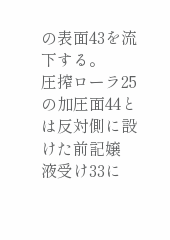の表面43を流下する。
圧搾ローラ25の加圧面44とは反対側に設けた前記嬢
液受け33に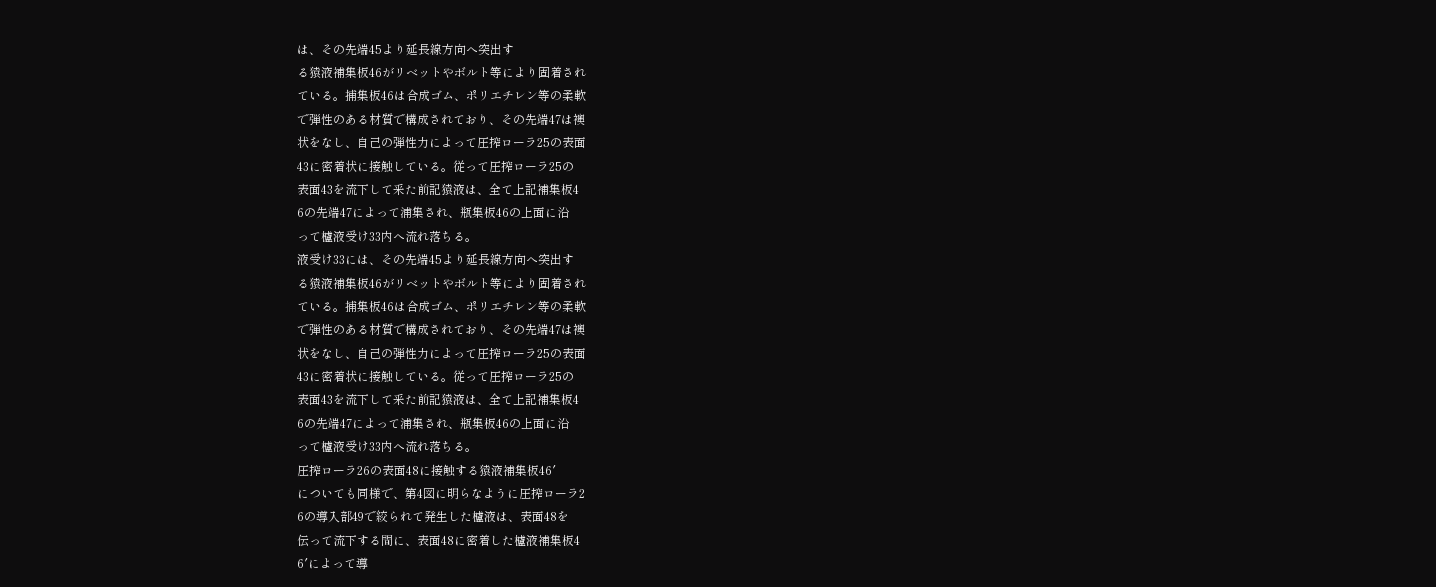は、その先端45より延長線方向へ突出す
る猿液補集板46がリベットやボルト等により固着され
ている。捕集板46は合成ゴム、ポリエチレン等の柔軟
で弾性のある材質で構成されており、その先端47は襖
状をなし、自己の弾性力によって圧搾ローラ25の表面
43に密着状に接触している。従って圧搾ローラ25の
表面43を流下して釆た前記猿液は、全て上記補集板4
6の先端47によって浦集され、瓶集板46の上面に沿
って櫨液受け33内へ流れ落ちる。
液受け33には、その先端45より延長線方向へ突出す
る猿液補集板46がリベットやボルト等により固着され
ている。捕集板46は合成ゴム、ポリエチレン等の柔軟
で弾性のある材質で構成されており、その先端47は襖
状をなし、自己の弾性力によって圧搾ローラ25の表面
43に密着状に接触している。従って圧搾ローラ25の
表面43を流下して釆た前記猿液は、全て上記補集板4
6の先端47によって浦集され、瓶集板46の上面に沿
って櫨液受け33内へ流れ落ちる。
圧搾ローラ26の表面48に接触する猿液補集板46′
についても同様で、第4図に明らなように圧搾ローラ2
6の導入部49で絞られて発生した櫨液は、表面48を
伝って流下する間に、表面48に密着した櫨液補集板4
6′によって導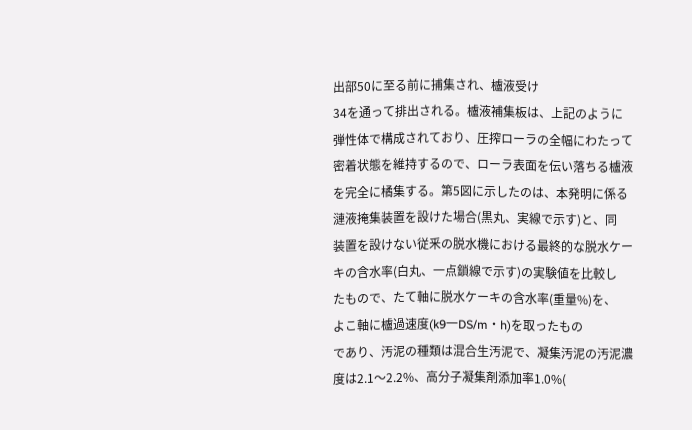出部50に至る前に捕集され、櫨液受け
34を通って排出される。櫨液補集板は、上記のように
弾性体で構成されており、圧搾ローラの全幅にわたって
密着状態を維持するので、ローラ表面を伝い落ちる櫨液
を完全に橘集する。第5図に示したのは、本発明に係る
漣液掩集装置を設けた場合(黒丸、実線で示す)と、同
装置を設けない従釆の脱水機における最終的な脱水ケー
キの含水率(白丸、一点鎖線で示す)の実験値を比較し
たもので、たて軸に脱水ケーキの含水率(重量%)を、
よこ軸に櫨過速度(k9一DS/m・h)を取ったもの
であり、汚泥の種類は混合生汚泥で、凝集汚泥の汚泥濃
度は2.1〜2.2%、高分子凝集剤添加率1.0%(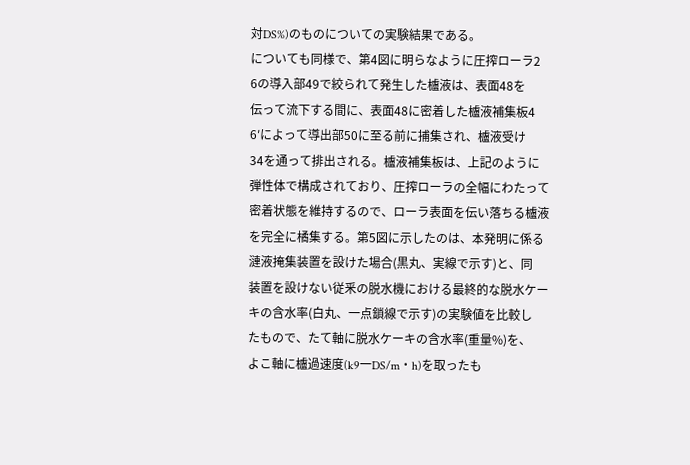対DS%)のものについての実験結果である。
についても同様で、第4図に明らなように圧搾ローラ2
6の導入部49で絞られて発生した櫨液は、表面48を
伝って流下する間に、表面48に密着した櫨液補集板4
6′によって導出部50に至る前に捕集され、櫨液受け
34を通って排出される。櫨液補集板は、上記のように
弾性体で構成されており、圧搾ローラの全幅にわたって
密着状態を維持するので、ローラ表面を伝い落ちる櫨液
を完全に橘集する。第5図に示したのは、本発明に係る
漣液掩集装置を設けた場合(黒丸、実線で示す)と、同
装置を設けない従釆の脱水機における最終的な脱水ケー
キの含水率(白丸、一点鎖線で示す)の実験値を比較し
たもので、たて軸に脱水ケーキの含水率(重量%)を、
よこ軸に櫨過速度(k9一DS/m・h)を取ったも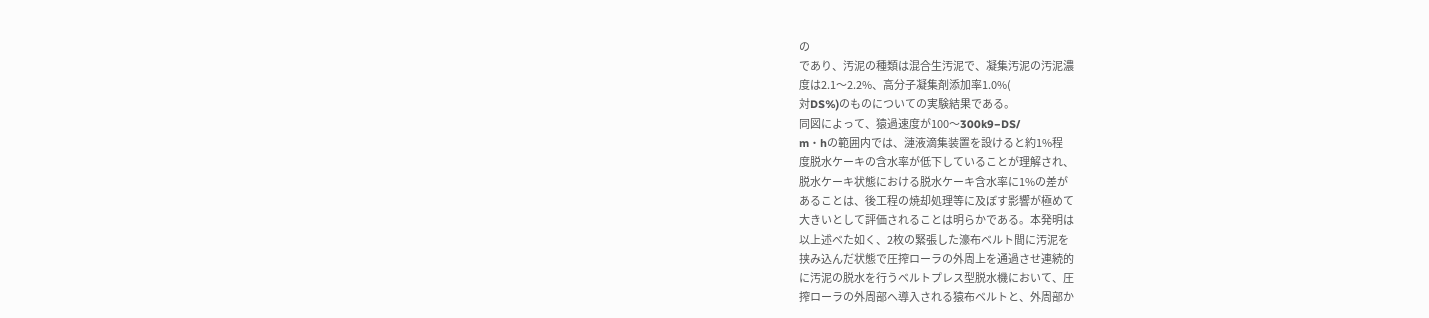の
であり、汚泥の種類は混合生汚泥で、凝集汚泥の汚泥濃
度は2.1〜2.2%、高分子凝集剤添加率1.0%(
対DS%)のものについての実験結果である。
同図によって、猿過速度が100〜300k9−DS/
m・hの範囲内では、漣液滴集装置を設けると約1%程
度脱水ケーキの含水率が低下していることが理解され、
脱水ケーキ状態における脱水ケーキ含水率に1%の差が
あることは、後工程の焼却処理等に及ぼす影響が極めて
大きいとして評価されることは明らかである。本発明は
以上述べた如く、2枚の緊張した濠布ベルト間に汚泥を
挟み込んだ状態で圧搾ローラの外周上を通過させ連続的
に汚泥の脱水を行うベルトプレス型脱水機において、圧
搾ローラの外周部へ導入される猿布ベルトと、外周部か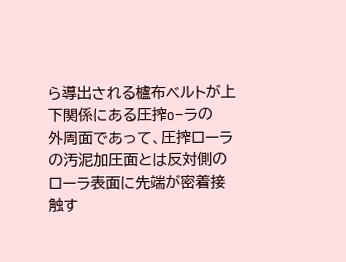ら導出される櫨布ベルトが上下関係にある圧搾o−ラの
外周面であって、圧搾ローラの汚泥加圧面とは反対側の
ローラ表面に先端が密着接触す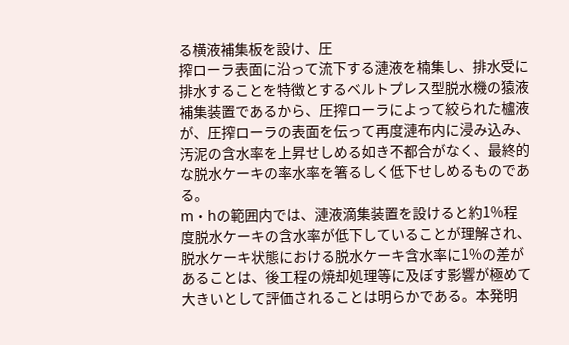る横液補集板を設け、圧
搾ローラ表面に沿って流下する漣液を楠集し、排水受に
排水することを特徴とするベルトプレス型脱水機の猿液
補集装置であるから、圧搾ローラによって絞られた櫨液
が、圧搾ローラの表面を伝って再度漣布内に浸み込み、
汚泥の含水率を上昇せしめる如き不都合がなく、最終的
な脱水ケーキの率水率を箸るしく低下せしめるものであ
る。
m・hの範囲内では、漣液滴集装置を設けると約1%程
度脱水ケーキの含水率が低下していることが理解され、
脱水ケーキ状態における脱水ケーキ含水率に1%の差が
あることは、後工程の焼却処理等に及ぼす影響が極めて
大きいとして評価されることは明らかである。本発明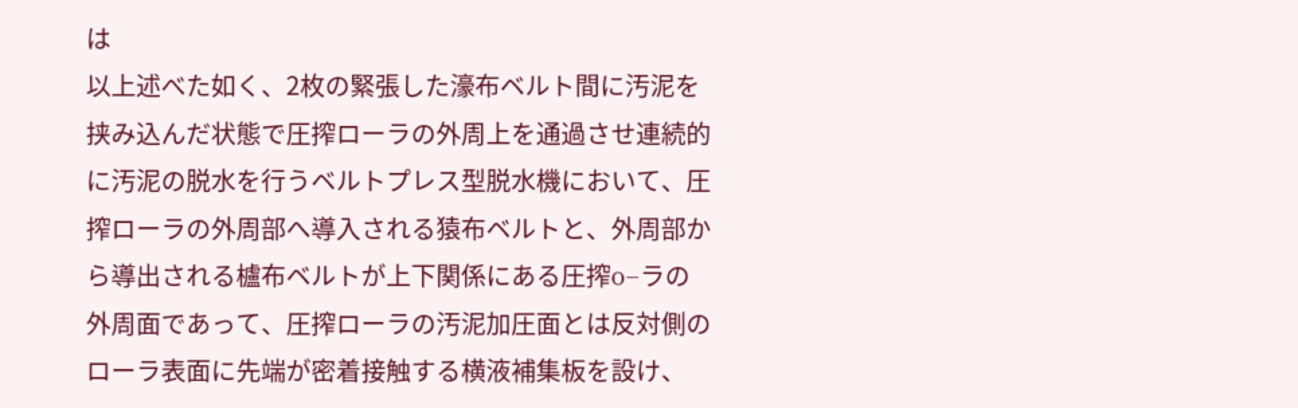は
以上述べた如く、2枚の緊張した濠布ベルト間に汚泥を
挟み込んだ状態で圧搾ローラの外周上を通過させ連続的
に汚泥の脱水を行うベルトプレス型脱水機において、圧
搾ローラの外周部へ導入される猿布ベルトと、外周部か
ら導出される櫨布ベルトが上下関係にある圧搾o−ラの
外周面であって、圧搾ローラの汚泥加圧面とは反対側の
ローラ表面に先端が密着接触する横液補集板を設け、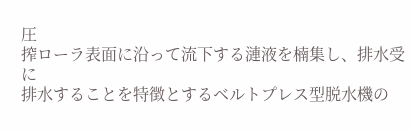圧
搾ローラ表面に沿って流下する漣液を楠集し、排水受に
排水することを特徴とするベルトプレス型脱水機の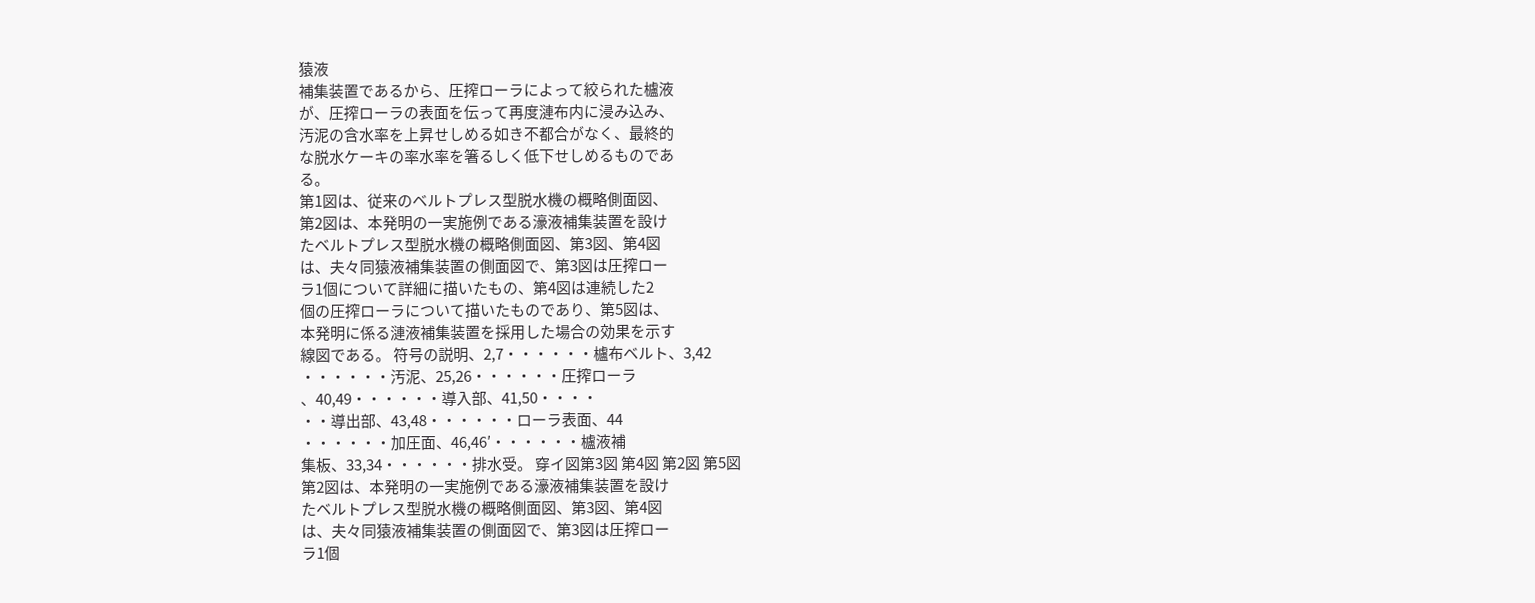猿液
補集装置であるから、圧搾ローラによって絞られた櫨液
が、圧搾ローラの表面を伝って再度漣布内に浸み込み、
汚泥の含水率を上昇せしめる如き不都合がなく、最終的
な脱水ケーキの率水率を箸るしく低下せしめるものであ
る。
第1図は、従来のベルトプレス型脱水機の概略側面図、
第2図は、本発明の一実施例である濠液補集装置を設け
たベルトプレス型脱水機の概略側面図、第3図、第4図
は、夫々同猿液補集装置の側面図で、第3図は圧搾ロー
ラ1個について詳細に描いたもの、第4図は連続した2
個の圧搾ローラについて描いたものであり、第5図は、
本発明に係る漣液補集装置を採用した場合の効果を示す
線図である。 符号の説明、2,7・・・・・・櫨布ベルト、3,42
・・・・・・汚泥、25,26・・・・・・圧搾ローラ
、40,49・・・・・・導入部、41,50・・・・
・・導出部、43,48・・・・・・ローラ表面、44
・・・・・・加圧面、46,46′・・・・・・櫨液補
集板、33,34・・・・・・排水受。 穿イ図第3図 第4図 第2図 第5図
第2図は、本発明の一実施例である濠液補集装置を設け
たベルトプレス型脱水機の概略側面図、第3図、第4図
は、夫々同猿液補集装置の側面図で、第3図は圧搾ロー
ラ1個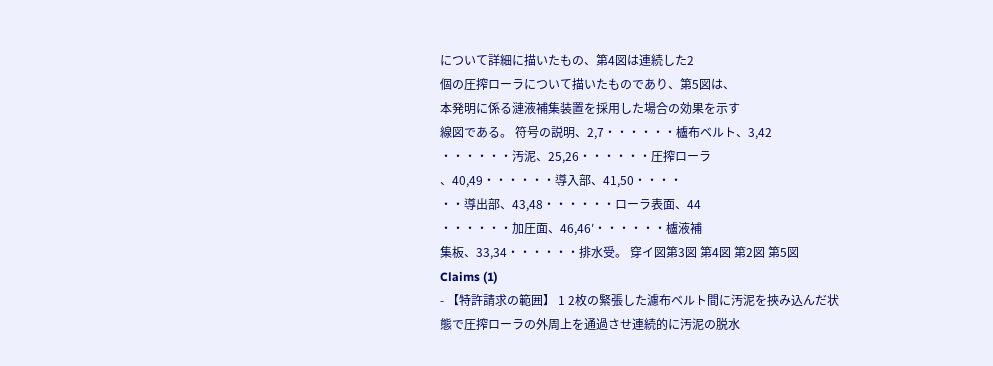について詳細に描いたもの、第4図は連続した2
個の圧搾ローラについて描いたものであり、第5図は、
本発明に係る漣液補集装置を採用した場合の効果を示す
線図である。 符号の説明、2,7・・・・・・櫨布ベルト、3,42
・・・・・・汚泥、25,26・・・・・・圧搾ローラ
、40,49・・・・・・導入部、41,50・・・・
・・導出部、43,48・・・・・・ローラ表面、44
・・・・・・加圧面、46,46′・・・・・・櫨液補
集板、33,34・・・・・・排水受。 穿イ図第3図 第4図 第2図 第5図
Claims (1)
- 【特許請求の範囲】 1 2枚の緊張した濾布ベルト間に汚泥を挾み込んだ状
態で圧搾ローラの外周上を通過させ連続的に汚泥の脱水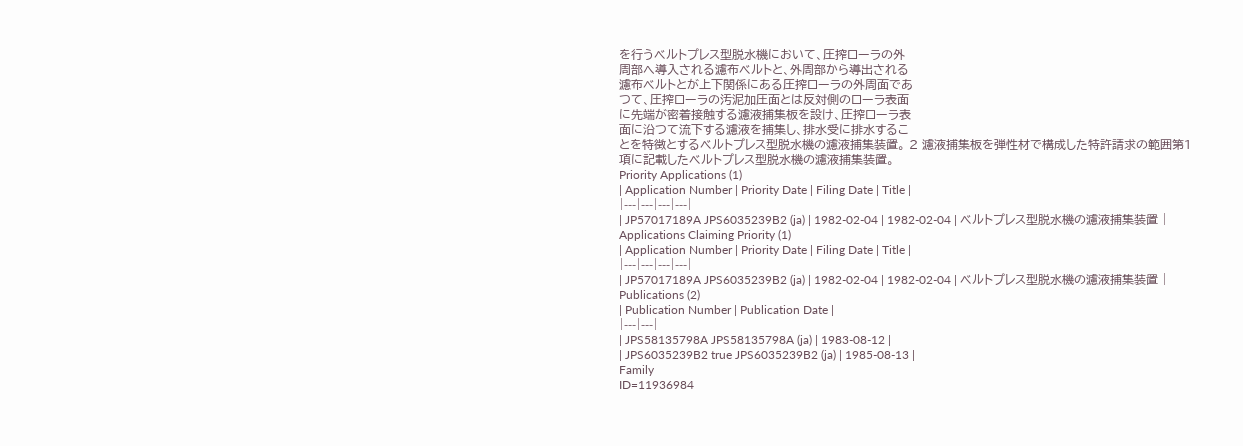を行うベルトプレス型脱水機において、圧搾ローラの外
周部へ導入される濾布ベルトと、外周部から導出される
濾布ベルトとが上下関係にある圧搾ローラの外周面であ
つて、圧搾ローラの汚泥加圧面とは反対側のローラ表面
に先端が密着接触する濾液捕集板を設け、圧搾ローラ表
面に沿つて流下する濾液を捕集し、排水受に排水するこ
とを特徴とするベルトプレス型脱水機の濾液捕集装置。 2 濾液捕集板を弾性材で構成した特許請求の範囲第1
項に記載したベルトプレス型脱水機の濾液捕集装置。
Priority Applications (1)
| Application Number | Priority Date | Filing Date | Title |
|---|---|---|---|
| JP57017189A JPS6035239B2 (ja) | 1982-02-04 | 1982-02-04 | ベルトプレス型脱水機の濾液捕集装置 |
Applications Claiming Priority (1)
| Application Number | Priority Date | Filing Date | Title |
|---|---|---|---|
| JP57017189A JPS6035239B2 (ja) | 1982-02-04 | 1982-02-04 | ベルトプレス型脱水機の濾液捕集装置 |
Publications (2)
| Publication Number | Publication Date |
|---|---|
| JPS58135798A JPS58135798A (ja) | 1983-08-12 |
| JPS6035239B2 true JPS6035239B2 (ja) | 1985-08-13 |
Family
ID=11936984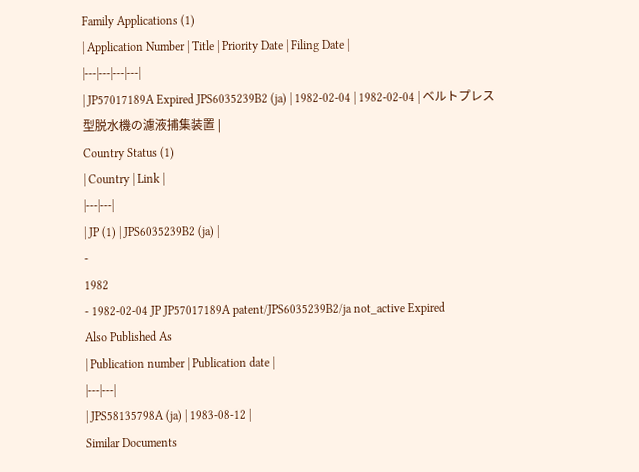Family Applications (1)
| Application Number | Title | Priority Date | Filing Date |
|---|---|---|---|
| JP57017189A Expired JPS6035239B2 (ja) | 1982-02-04 | 1982-02-04 | ベルトプレス型脱水機の濾液捕集装置 |
Country Status (1)
| Country | Link |
|---|---|
| JP (1) | JPS6035239B2 (ja) |
-
1982
- 1982-02-04 JP JP57017189A patent/JPS6035239B2/ja not_active Expired
Also Published As
| Publication number | Publication date |
|---|---|
| JPS58135798A (ja) | 1983-08-12 |
Similar Documents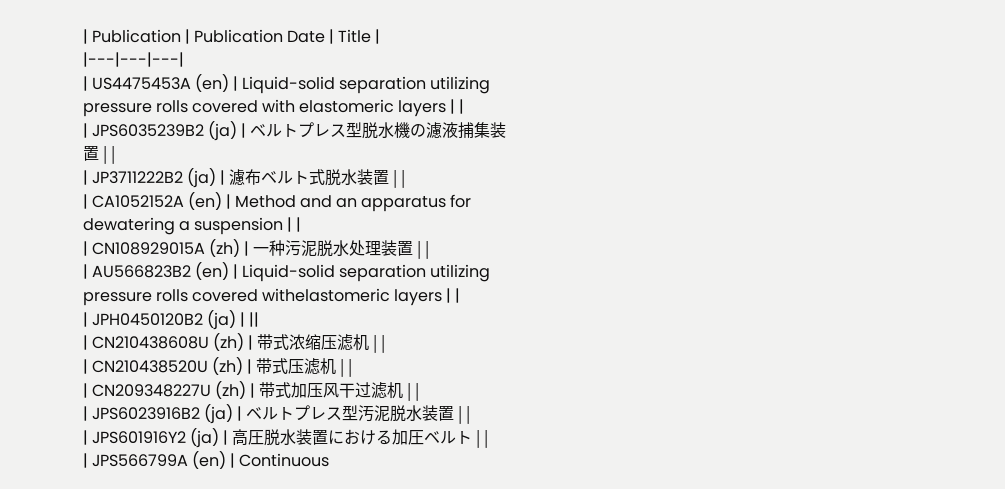| Publication | Publication Date | Title |
|---|---|---|
| US4475453A (en) | Liquid-solid separation utilizing pressure rolls covered with elastomeric layers | |
| JPS6035239B2 (ja) | ベルトプレス型脱水機の濾液捕集装置 | |
| JP3711222B2 (ja) | 濾布ベルト式脱水装置 | |
| CA1052152A (en) | Method and an apparatus for dewatering a suspension | |
| CN108929015A (zh) | 一种污泥脱水处理装置 | |
| AU566823B2 (en) | Liquid-solid separation utilizing pressure rolls covered withelastomeric layers | |
| JPH0450120B2 (ja) | ||
| CN210438608U (zh) | 带式浓缩压滤机 | |
| CN210438520U (zh) | 带式压滤机 | |
| CN209348227U (zh) | 带式加压风干过滤机 | |
| JPS6023916B2 (ja) | ベルトプレス型汚泥脱水装置 | |
| JPS601916Y2 (ja) | 高圧脱水装置における加圧ベルト | |
| JPS566799A (en) | Continuous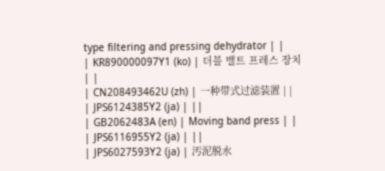type filtering and pressing dehydrator | |
| KR890000097Y1 (ko) | 더블 밸트 프레스 장치 | |
| CN208493462U (zh) | 一种带式过滤装置 | |
| JPS6124385Y2 (ja) | ||
| GB2062483A (en) | Moving band press | |
| JPS6116955Y2 (ja) | ||
| JPS6027593Y2 (ja) | 汚泥脱水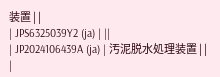装置 | |
| JPS6325039Y2 (ja) | ||
| JP2024106439A (ja) | 汚泥脱水処理装置 | |
|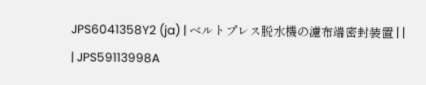JPS6041358Y2 (ja) | ベルトプレス脱水機の濾布端密封装置 | |
| JPS59113998A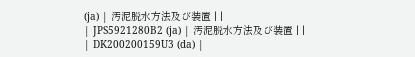(ja) | 汚泥脱水方法及び装置 | |
| JPS5921280B2 (ja) | 汚泥脱水方法及び装置 | |
| DK200200159U3 (da) |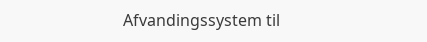Afvandingssystem til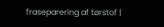fraseparering af tørstof |